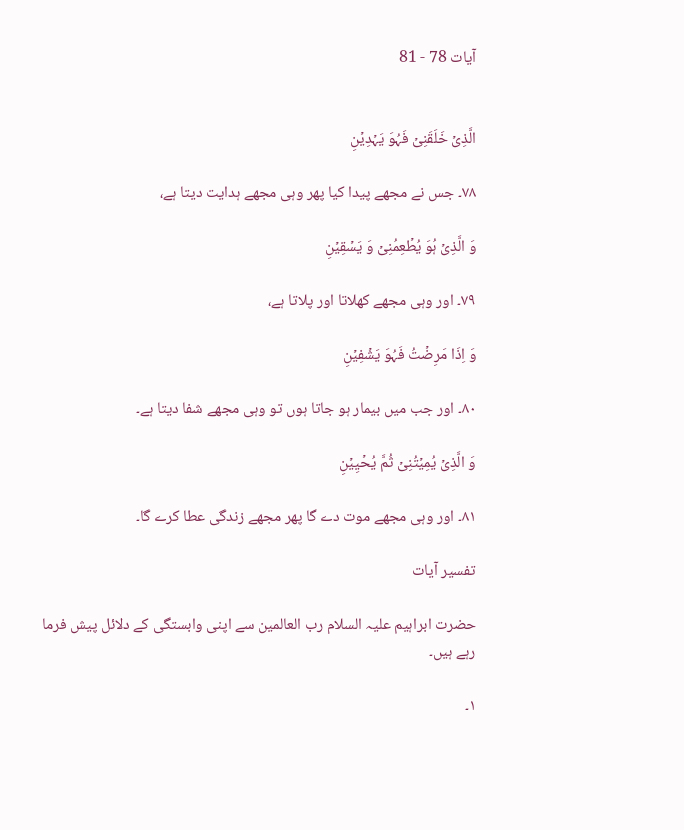آیات 78 - 81


الَّذِیۡ خَلَقَنِیۡ فَہُوَ یَہۡدِیۡنِ

۷۸۔ جس نے مجھے پیدا کیا پھر وہی مجھے ہدایت دیتا ہے،

وَ الَّذِیۡ ہُوَ یُطۡعِمُنِیۡ وَ یَسۡقِیۡنِ

۷۹۔ اور وہی مجھے کھلاتا اور پلاتا ہے،

وَ اِذَا مَرِضۡتُ فَہُوَ یَشۡفِیۡنِ

۸۰۔ اور جب میں بیمار ہو جاتا ہوں تو وہی مجھے شفا دیتا ہے۔

وَ الَّذِیۡ یُمِیۡتُنِیۡ ثُمَّ یُحۡیِیۡنِ

۸۱۔ اور وہی مجھے موت دے گا پھر مجھے زندگی عطا کرے گا۔

تفسیر آیات

حضرت ابراہیم علیہ السلام رب العالمین سے اپنی وابستگی کے دلائل پیش فرما رہے ہیں۔

۱۔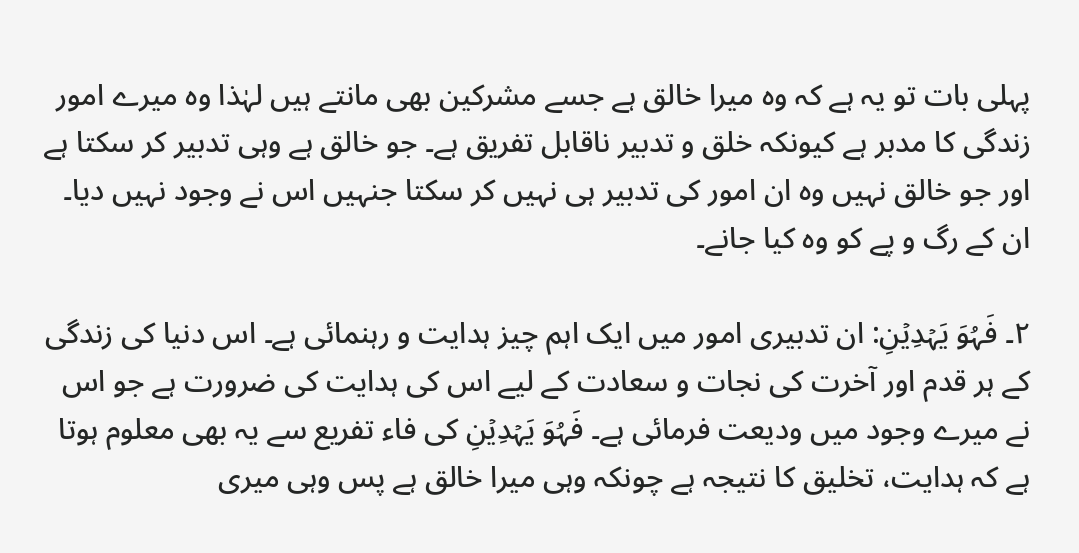پہلی بات تو یہ ہے کہ وہ میرا خالق ہے جسے مشرکین بھی مانتے ہیں لہٰذا وہ میرے امور زندگی کا مدبر ہے کیونکہ خلق و تدبیر ناقابل تفریق ہے۔ جو خالق ہے وہی تدبیر کر سکتا ہے اور جو خالق نہیں وہ ان امور کی تدبیر ہی نہیں کر سکتا جنہیں اس نے وجود نہیں دیا۔ ان کے رگ و پے کو وہ کیا جانے۔

۲۔ فَہُوَ یَہۡدِیۡنِ: ان تدبیری امور میں ایک اہم چیز ہدایت و رہنمائی ہے۔ اس دنیا کی زندگی کے ہر قدم اور آخرت کی نجات و سعادت کے لیے اس کی ہدایت کی ضرورت ہے جو اس نے میرے وجود میں ودیعت فرمائی ہے۔ فَہُوَ یَہۡدِیۡنِ کی فاء تفریع سے یہ بھی معلوم ہوتا ہے کہ ہدایت، تخلیق کا نتیجہ ہے چونکہ وہی میرا خالق ہے پس وہی میری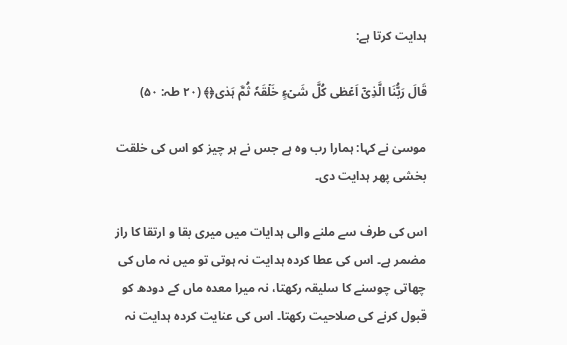ہدایت کرتا ہے:

قَالَ رَبُّنَا الَّذِیۡۤ اَعۡطٰی کُلَّ شَیۡءٍ خَلۡقَہٗ ثُمَّ ہَدٰی﴿﴾ (۲۰ طہ: ۵۰)

موسیٰ نے کہا: ہمارا رب وہ ہے جس نے ہر چیز کو اس کی خلقت بخشی پھر ہدایت دی۔

اس کی طرف سے ملنے والی ہدایات میں میری بقا و ارتقا کا راز مضمر ہے۔ اس کی عطا کردہ ہدایت نہ ہوتی تو میں نہ ماں کی چھاتی چوسنے کا سلیقہ رکھتا، نہ میرا معدہ ماں کے دودھ کو قبول کرنے کی صلاحیت رکھتا۔ اس کی عنایت کردہ ہدایت نہ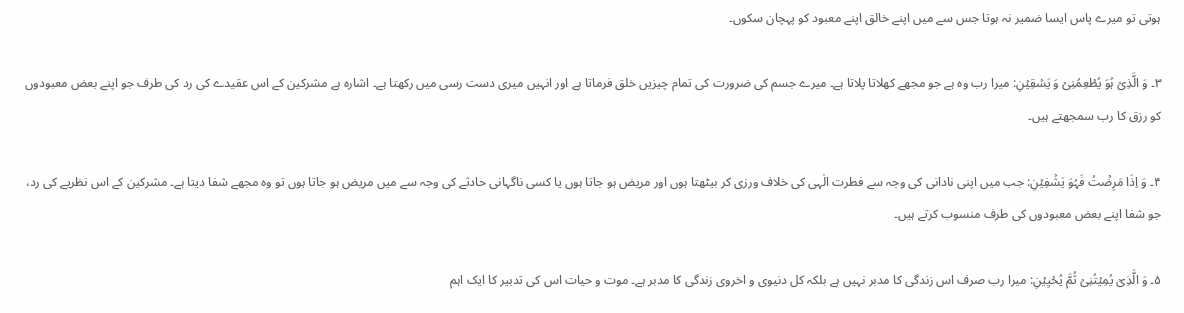ہوتی تو میرے پاس ایسا ضمیر نہ ہوتا جس سے میں اپنے خالق اپنے معبود کو پہچان سکوں۔

۳۔ وَ الَّذِیۡ ہُوَ یُطۡعِمُنِیۡ وَ یَسۡقِیۡنِ: میرا رب وہ ہے جو مجھے کھلاتا پلاتا ہے۔ میرے جسم کی ضرورت کی تمام چیزیں خلق فرماتا ہے اور انہیں میری دست رسی میں رکھتا ہے۔ اشارہ ہے مشرکین کے اس عقیدے کی رد کی طرف جو اپنے بعض معبودوں کو رزق کا رب سمجھتے ہیں۔

۴۔ وَ اِذَا مَرِضۡتُ فَہُوَ یَشۡفِیۡنِ: جب میں اپنی نادانی کی وجہ سے فطرت الٰہی کی خلاف ورزی کر بیٹھتا ہوں اور مریض ہو جاتا ہوں یا کسی ناگہانی حادثے کی وجہ سے میں مریض ہو جاتا ہوں تو وہ مجھے شفا دیتا ہے۔ مشرکین کے اس نظریے کی رد، جو شفا اپنے بعض معبودوں کی طرف منسوب کرتے ہیں۔

۵۔ وَ الَّذِیۡ یُمِیۡتُنِیۡ ثُمَّ یُحۡیِیۡنِ: میرا رب صرف اس زندگی کا مدبر نہیں ہے بلکہ کل دنیوی و اخروی زندگی کا مدبر ہے۔ موت و حیات اس کی تدبیر کا ایک اہم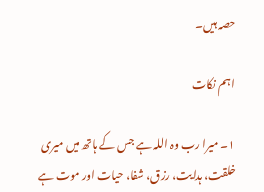حصہ ہیں۔

اہم نکات

۱۔ میرا رب وہ اللہ ہے جس کے ہاتھ میں میری خلقت، ہدایت، رزق، شفا، حیات اور موت ہے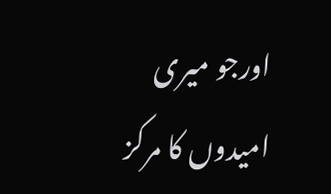اورجو میری امیدوں کا مرکز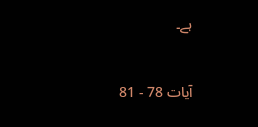ہے۔


آیات 78 - 81